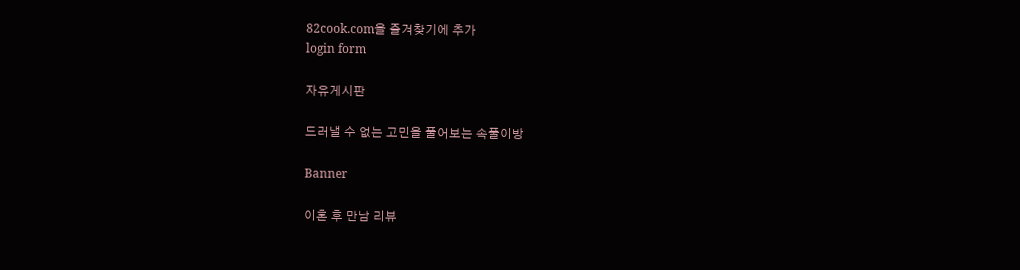82cook.com을 즐겨찾기에 추가
login form

자유게시판

드러낼 수 없는 고민을 풀어보는 속풀이방

Banner

이혼 후 만남 리뷰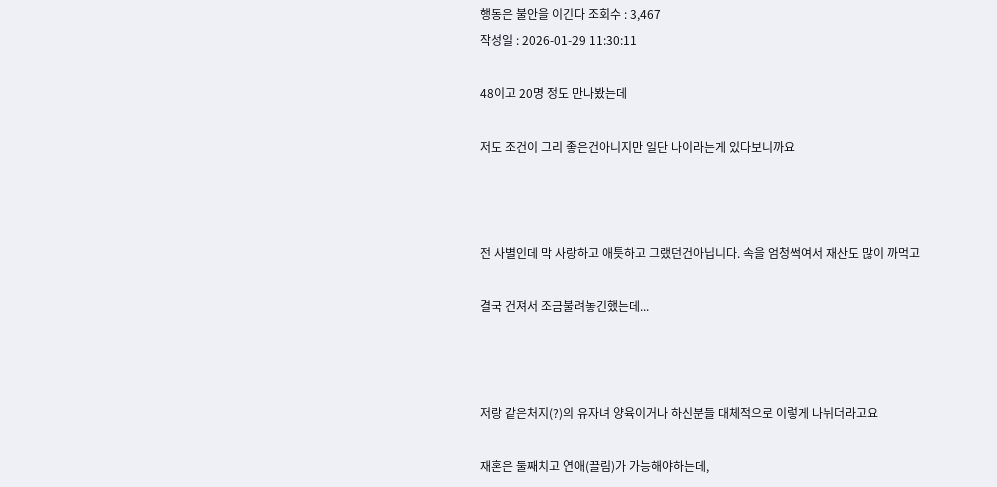행동은 불안을 이긴다 조회수 : 3,467
작성일 : 2026-01-29 11:30:11

48이고 20명 정도 만나봤는데

저도 조건이 그리 좋은건아니지만 일단 나이라는게 있다보니까요



전 사별인데 막 사랑하고 애틋하고 그랬던건아닙니다. 속을 엄청썩여서 재산도 많이 까먹고

결국 건져서 조금불려놓긴했는데...



저랑 같은처지(?)의 유자녀 양육이거나 하신분들 대체적으로 이렇게 나뉘더라고요

재혼은 둘째치고 연애(끌림)가 가능해야하는데,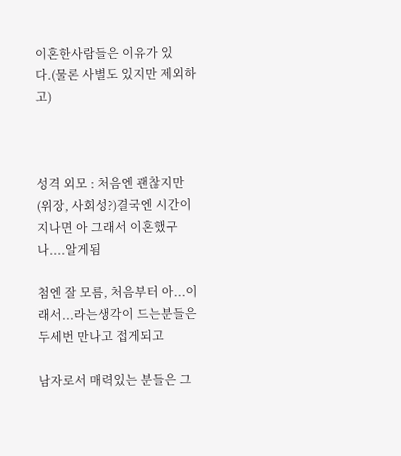이혼한사람들은 이유가 있다.(물론 사별도 있지만 제외하고)



성격 외모 : 처음엔 괜찮지만 (위장, 사회성?)결국엔 시간이 지나면 아 그래서 이혼했구나....알게됨

첨엔 잘 모름, 처음부터 아...이래서...라는생각이 드는분들은 두세번 만나고 접게되고

남자로서 매력있는 분들은 그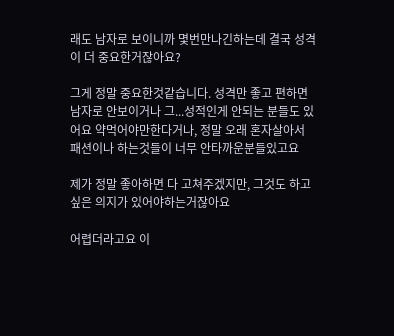래도 남자로 보이니까 몇번만나긴하는데 결국 성격이 더 중요한거잖아요?

그게 정말 중요한것같습니다. 성격만 좋고 편하면 남자로 안보이거나 그...성적인게 안되는 분들도 있어요 약먹어야만한다거나, 정말 오래 혼자살아서 패션이나 하는것들이 너무 안타까운분들있고요

제가 정말 좋아하면 다 고쳐주겠지만, 그것도 하고싶은 의지가 있어야하는거잖아요

어렵더라고요 이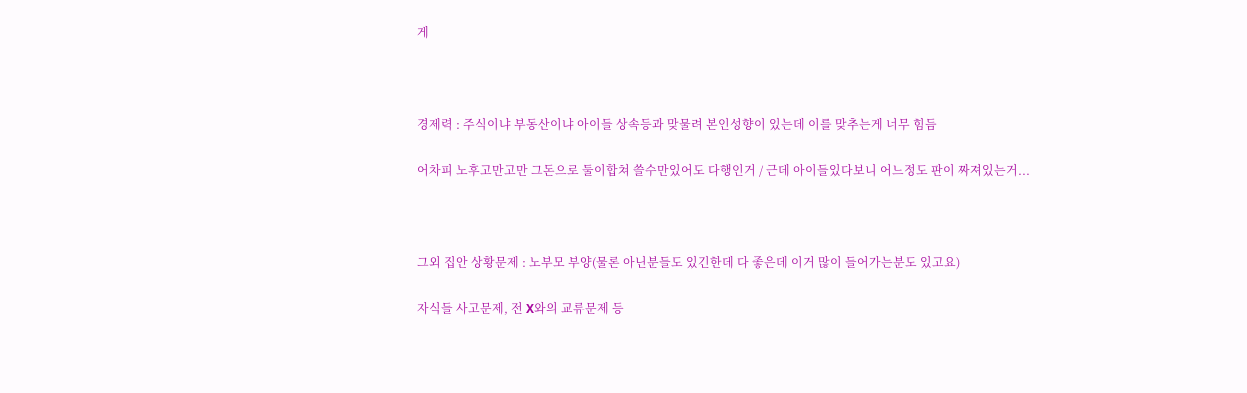게



경제력 : 주식이냐 부동산이냐 아이들 상속등과 맞물려 본인성향이 있는데 이를 맞추는게 너무 힘듬

어차피 노후고만고만 그돈으로 둘이합쳐 쓸수만있어도 다행인거 / 근데 아이들있다보니 어느정도 판이 짜져있는거...



그외 집안 상황문제 : 노부모 부양(물론 아닌분들도 있긴한데 다 좋은데 이거 많이 들어가는분도 있고요)

자식들 사고문제, 전 X와의 교류문제 등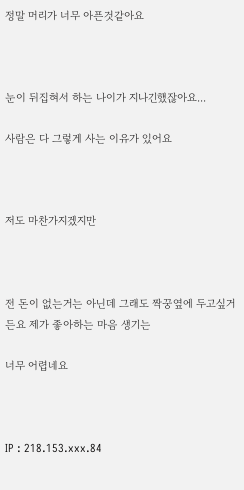정말 머리가 너무 아픈것같아요



눈이 뒤집혀서 하는 나이가 지나긴했잖아요...

사람은 다 그렇게 사는 이유가 있어요



저도 마찬가지겠지만



전 돈이 없는거는 아닌데 그래도 짝꿍옆에 두고싶거든요 제가 좋아하는 마음 생기는

너무 어렵네요



IP : 218.153.xxx.84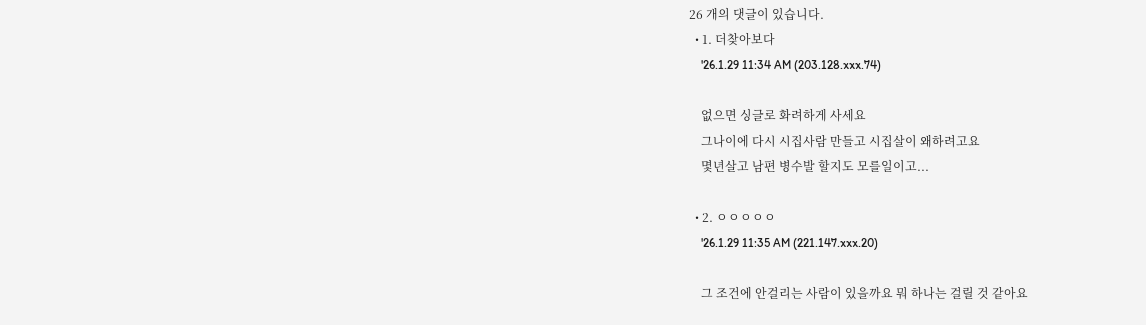26 개의 댓글이 있습니다.
  • 1. 더찾아보다
    '26.1.29 11:34 AM (203.128.xxx.74)

    없으면 싱글로 화려하게 사세요
    그나이에 다시 시집사람 만들고 시집살이 왜하려고요
    몇년살고 남편 병수발 할지도 모를일이고...

  • 2. ㅇㅇㅇㅇㅇ
    '26.1.29 11:35 AM (221.147.xxx.20)

    그 조건에 안걸리는 사람이 있을까요 뭐 하나는 걸릴 것 같아요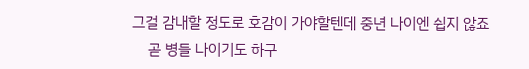그걸 감내할 정도로 호감이 가야할텐데 중년 나이엔 쉽지 않죠
    곧 병들 나이기도 하구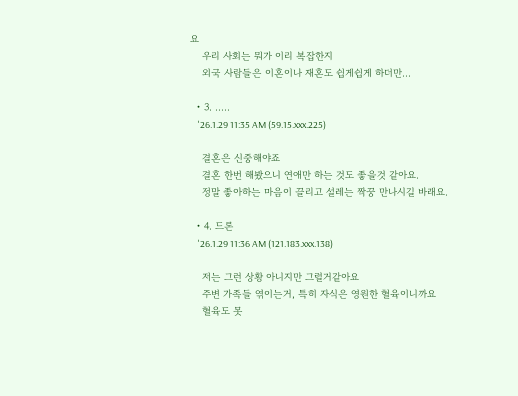요
    우리 사회는 뭐가 이리 복잡한지
    외국 사람들은 이혼이나 재혼도 쉽게쉽게 하더만...

  • 3. .....
    '26.1.29 11:35 AM (59.15.xxx.225)

    결혼은 신중해야죠
    결혼 한번 해봤으니 연애만 하는 것도 좋을것 같아요.
    정말 좋아하는 마음이 끌리고 설레는 짝꿍 만나시길 바래요.

  • 4. 드론
    '26.1.29 11:36 AM (121.183.xxx.138)

    저는 그런 상황 아니지만 그럴거같아요
    주변 가족들 엮이는거, 특히 자식은 영원한 혈육이니까요
    혈육도 못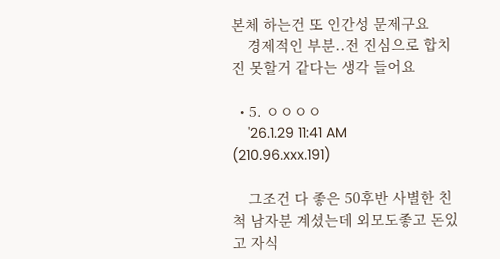본체 하는건 또 인간성 문제구요
    경제적인 부분..전 진심으로 합치진 못할거 같다는 생각 들어요

  • 5. ㅇㅇㅇㅇ
    '26.1.29 11:41 AM (210.96.xxx.191)

    그조건 다 좋은 50후반 사별한 친척 남자분 계셨는데 외모도좋고 돈있고 자식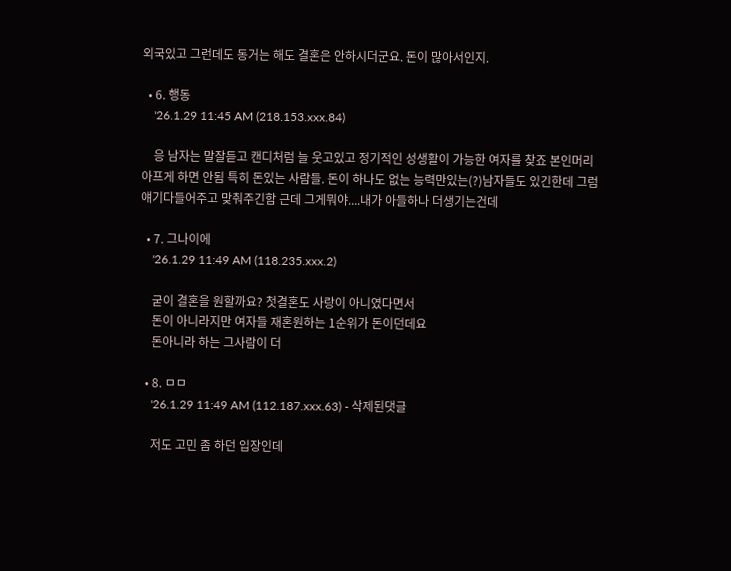외국있고 그런데도 동거는 해도 결혼은 안하시더군요. 돈이 많아서인지.

  • 6. 행동
    '26.1.29 11:45 AM (218.153.xxx.84)

    응 남자는 말잘듣고 캔디처럼 늘 웃고있고 정기적인 성생활이 가능한 여자를 찾죠 본인머리아프게 하면 안됨 특히 돈있는 사람들. 돈이 하나도 없는 능력만있는(?)남자들도 있긴한데 그럼 얘기다들어주고 맞춰주긴함 근데 그게뭐야....내가 아들하나 더생기는건데

  • 7. 그나이에
    '26.1.29 11:49 AM (118.235.xxx.2)

    굳이 결혼을 원할까요? 첫결혼도 사랑이 아니였다면서
    돈이 아니라지만 여자들 재혼원하는 1순위가 돈이던데요
    돈아니라 하는 그사람이 더

  • 8. ㅁㅁ
    '26.1.29 11:49 AM (112.187.xxx.63) - 삭제된댓글

    저도 고민 좀 하던 입장인데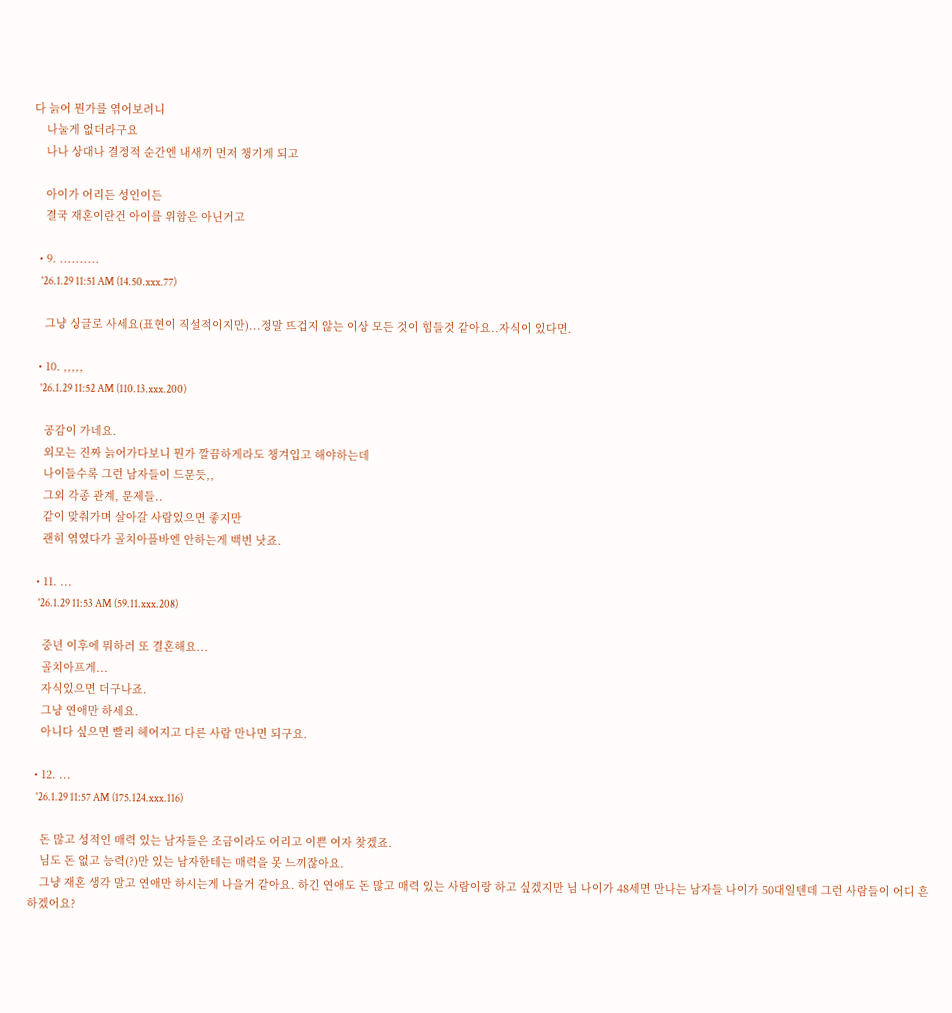다 늙어 뭔가를 엮어보려니
    나눌게 없더라구요
    나나 상대나 결정적 순간엔 내새끼 먼저 챙기게 되고

    아이가 어리든 성인이든
    결국 재혼이란건 아이를 위함은 아닌거고

  • 9. ..........
    '26.1.29 11:51 AM (14.50.xxx.77)

    그냥 싱글로 사세요(표현이 직설적이지만)...정말 뜨겁지 않는 이상 모든 것이 힘들것 같아요..자식이 있다면.

  • 10. ,,,,,
    '26.1.29 11:52 AM (110.13.xxx.200)

    공감이 가네요.
    외모는 진짜 늙어가다보니 뭔가 깔끔하게라도 챙겨입고 해야하는데
    나이들수록 그런 남자들이 드문듯,,
    그외 각종 관계, 문제들..
    같이 맞춰가며 살아갈 사람있으면 좋지만
    괜히 엮였다가 골치아플바엔 안하는게 백번 낫죠.

  • 11. ...
    '26.1.29 11:53 AM (59.11.xxx.208)

    중년 이후에 뭐하러 또 결혼해요...
    골치아프게...
    자식있으면 더구나죠.
    그냥 연애만 하세요.
    아니다 싶으면 빨리 헤어지고 다른 사람 만나면 되구요.

  • 12. ...
    '26.1.29 11:57 AM (175.124.xxx.116)

    돈 많고 성적인 매력 있는 남자들은 조금이라도 어리고 이쁜 여자 찾겠죠.
    님도 돈 없고 능력(?)만 있는 남자한테는 매력을 못 느끼잖아요.
    그냥 재혼 생각 말고 연애만 하시는게 나을거 같아요. 하긴 연애도 돈 많고 매력 있는 사람이랑 하고 싶겠지만 님 나이가 48세면 만나는 남자들 나이가 50대일텐데 그런 사람들이 어디 흔하겠어요?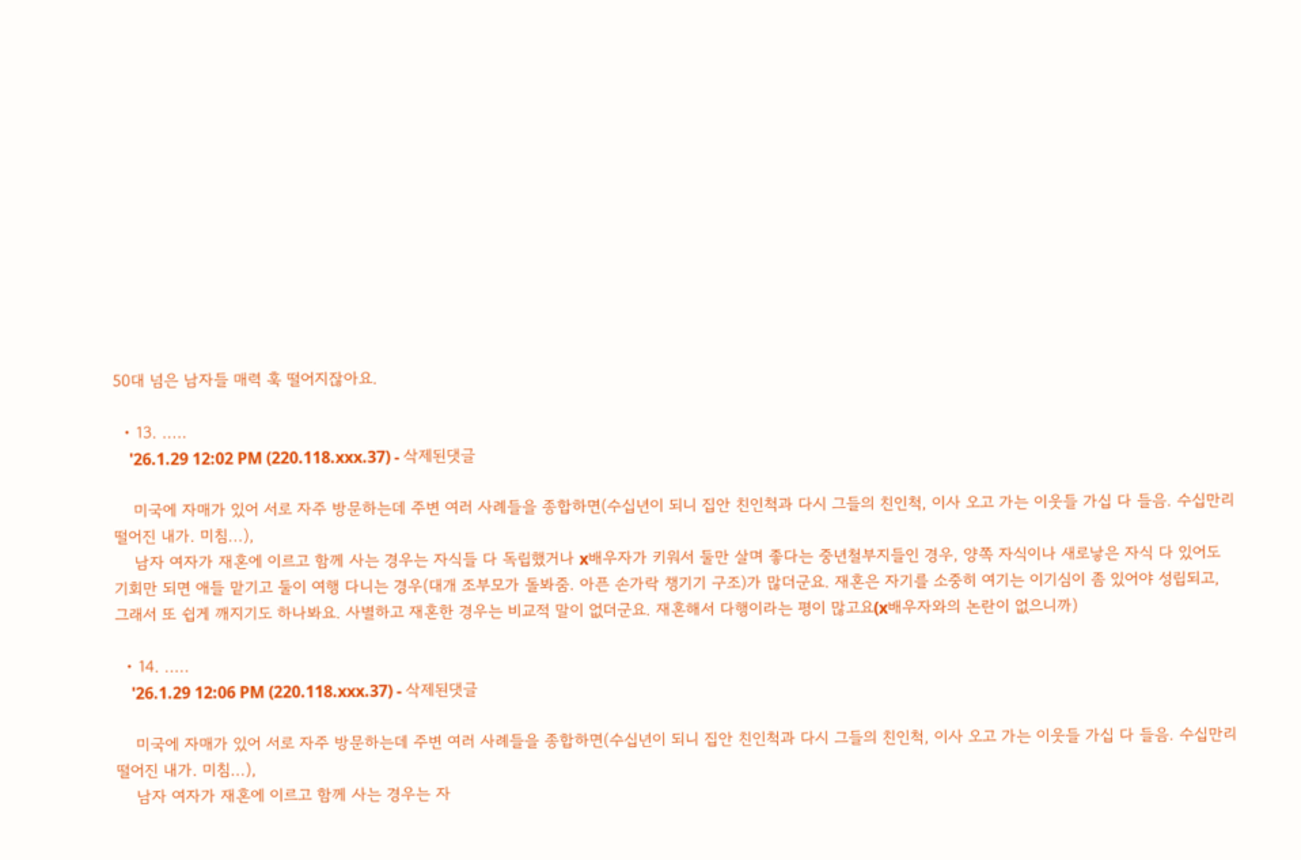50대 넘은 남자들 매력 훅 떨어지잖아요.

  • 13. .....
    '26.1.29 12:02 PM (220.118.xxx.37) - 삭제된댓글

    미국에 자매가 있어 서로 자주 방문하는데 주변 여러 사례들을 종합하면(수십년이 되니 집안 친인척과 다시 그들의 친인척, 이사 오고 가는 이웃들 가십 다 들음. 수십만리 떨어진 내가. 미침...),
    남자 여자가 재혼에 이르고 함께 사는 경우는 자식들 다 독립했거나 x배우자가 키워서 둘만 살며 좋다는 중년철부지들인 경우, 양쪽 자식이나 새로낳은 자식 다 있어도 기회만 되면 애들 맡기고 둘이 여행 다니는 경우(대개 조부모가 돌봐줌. 아픈 손가락 챙기기 구조)가 많더군요. 재혼은 자기를 소중히 여기는 이기심이 좀 있어야 성립되고, 그래서 또 쉽게 깨지기도 하나봐요. 사별하고 재혼한 경우는 비교적 말이 없더군요. 재혼해서 다행이라는 평이 많고요(x배우자와의 논란이 없으니까)

  • 14. .....
    '26.1.29 12:06 PM (220.118.xxx.37) - 삭제된댓글

    미국에 자매가 있어 서로 자주 방문하는데 주변 여러 사례들을 종합하면(수십년이 되니 집안 친인척과 다시 그들의 친인척, 이사 오고 가는 이웃들 가십 다 들음. 수십만리 떨어진 내가. 미침...),
    남자 여자가 재혼에 이르고 함께 사는 경우는 자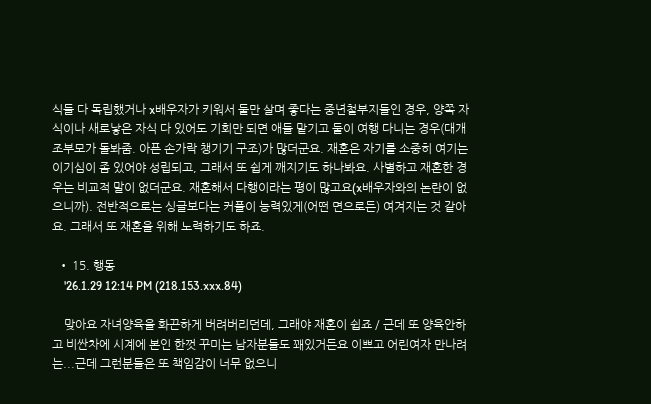식들 다 독립했거나 x배우자가 키워서 둘만 살며 좋다는 중년철부지들인 경우, 양쪽 자식이나 새로낳은 자식 다 있어도 기회만 되면 애들 맡기고 둘이 여행 다니는 경우(대개 조부모가 돌봐줌. 아픈 손가락 챙기기 구조)가 많더군요. 재혼은 자기를 소중히 여기는 이기심이 좀 있어야 성립되고, 그래서 또 쉽게 깨지기도 하나봐요. 사별하고 재혼한 경우는 비교적 말이 없더군요. 재혼해서 다행이라는 평이 많고요(x배우자와의 논란이 없으니까). 전반적으로는 싱글보다는 커플이 능력있게(어떤 면으로든) 여겨지는 것 같아요. 그래서 또 재혼을 위해 노력하기도 하죠.

  • 15. 행동
    '26.1.29 12:14 PM (218.153.xxx.84)

    맞아요 자녀양육을 화끈하게 버려버리던데, 그래야 재혼이 쉽죠 / 근데 또 양육안하고 비싼차에 시계에 본인 한껏 꾸미는 남자분들도 꽤있거든요 이쁘고 어린여자 만나려는...근데 그런분들은 또 책임감이 너무 없으니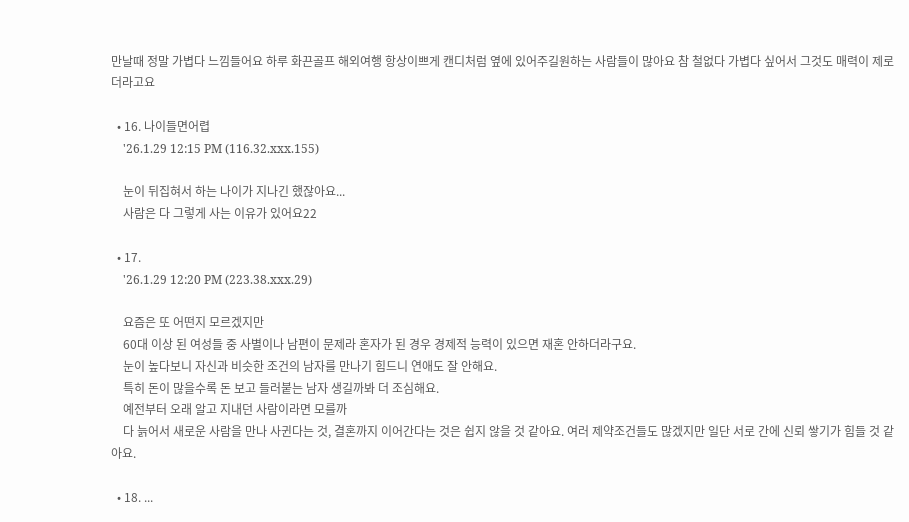만날때 정말 가볍다 느낌들어요 하루 화끈골프 해외여행 항상이쁘게 캔디처럼 옆에 있어주길원하는 사람들이 많아요 참 철없다 가볍다 싶어서 그것도 매력이 제로더라고요

  • 16. 나이들면어렵
    '26.1.29 12:15 PM (116.32.xxx.155)

    눈이 뒤집혀서 하는 나이가 지나긴 했잖아요...
    사람은 다 그렇게 사는 이유가 있어요22

  • 17.
    '26.1.29 12:20 PM (223.38.xxx.29)

    요즘은 또 어떤지 모르겠지만
    60대 이상 된 여성들 중 사별이나 남편이 문제라 혼자가 된 경우 경제적 능력이 있으면 재혼 안하더라구요.
    눈이 높다보니 자신과 비슷한 조건의 남자를 만나기 힘드니 연애도 잘 안해요.
    특히 돈이 많을수록 돈 보고 들러붙는 남자 생길까봐 더 조심해요.
    예전부터 오래 알고 지내던 사람이라면 모를까
    다 늙어서 새로운 사람을 만나 사귄다는 것, 결혼까지 이어간다는 것은 쉽지 않을 것 같아요. 여러 제약조건들도 많겠지만 일단 서로 간에 신뢰 쌓기가 힘들 것 같아요.

  • 18. ...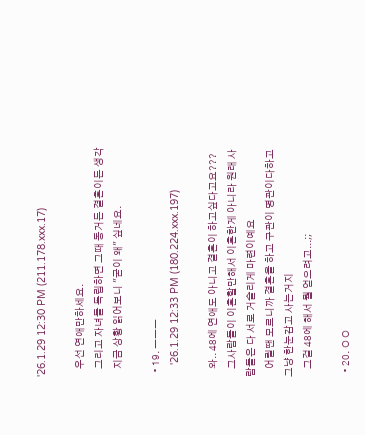'26.1.29 12:30 PM (211.178.xxx.17)

    우선 연애만하세요.
    그리고 자녀들 독립하면 그때 동거든 결혼이든 생각
    지금 상황 읽어보니 "굳이 왜" 싶네요.

  • 19. ㅡㅡㅡ
    '26.1.29 12:33 PM (180.224.xxx.197)

    와.. 48에 연애도 아니고 결혼이 하고싶다고요???
    그사람들이 이혼할만해서 이혼한게 아니라 원래 사람들은 다 서로 거슬리게 마련이예요
    어릴땐 모르니까 결혼을 하고 구관이 명관이다하고 그냥 한눈감고 사는거지
    그걸 48에 해서 뭘 얻으려고...;;

  • 20. ㅇㅇ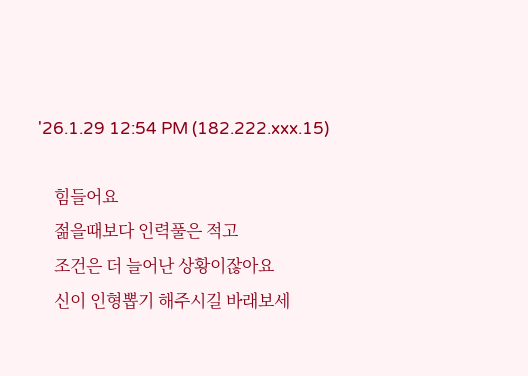'26.1.29 12:54 PM (182.222.xxx.15)

    힘들어요
    젊을때보다 인력풀은 적고
    조건은 더 늘어난 상황이잖아요
    신이 인형뽑기 해주시길 바래보세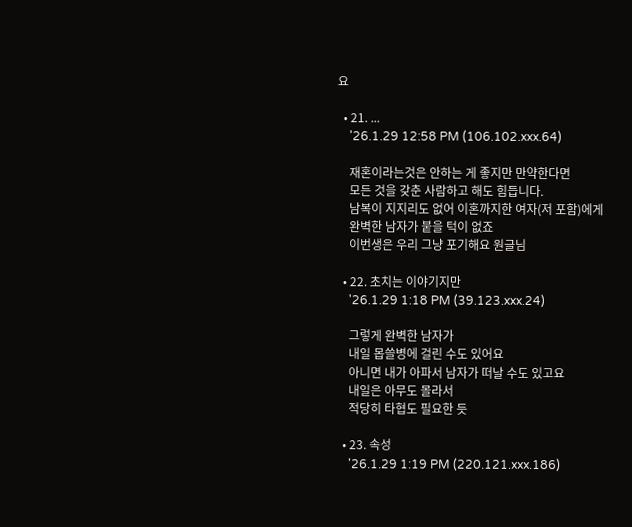요

  • 21. ...
    '26.1.29 12:58 PM (106.102.xxx.64)

    재혼이라는것은 안하는 게 좋지만 만약한다면
    모든 것을 갖춘 사람하고 해도 힘듭니다.
    남복이 지지리도 없어 이혼까지한 여자(저 포함)에게
    완벽한 남자가 붙을 턱이 없죠
    이번생은 우리 그냥 포기해요 원글님

  • 22. 초치는 이야기지만
    '26.1.29 1:18 PM (39.123.xxx.24)

    그렇게 완벽한 남자가
    내일 몹쓸병에 걸린 수도 있어요
    아니면 내가 아파서 남자가 떠날 수도 있고요
    내일은 아무도 몰라서
    적당히 타협도 필요한 듯

  • 23. 속성
    '26.1.29 1:19 PM (220.121.xxx.186)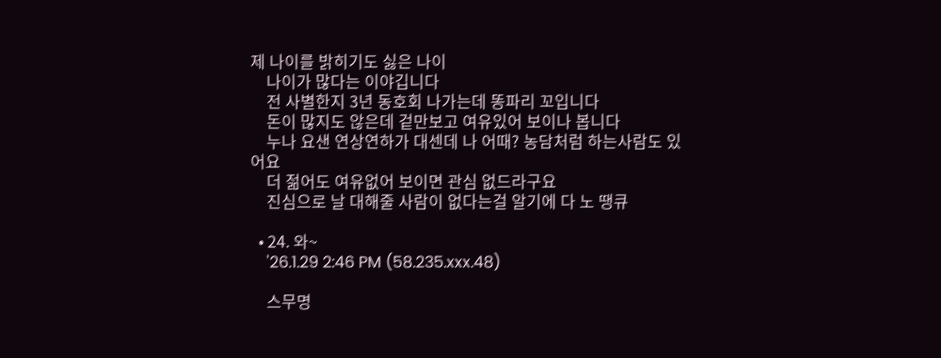제 나이를 밝히기도 싫은 나이
    나이가 많다는 이야깁니다
    전 사별한지 3년 동호회 나가는데 똥파리 꼬입니다
    돈이 많지도 않은데 겉만보고 여유있어 보이나 봅니다
    누나 요샌 연상연하가 대센데 나 어때? 농담처럼 하는사람도 있어요
    더 젊어도 여유없어 보이면 관심 없드라구요
    진심으로 날 대해줄 사람이 없다는걸 알기에 다 노 땡큐

  • 24. 와~
    '26.1.29 2:46 PM (58.235.xxx.48)

    스무명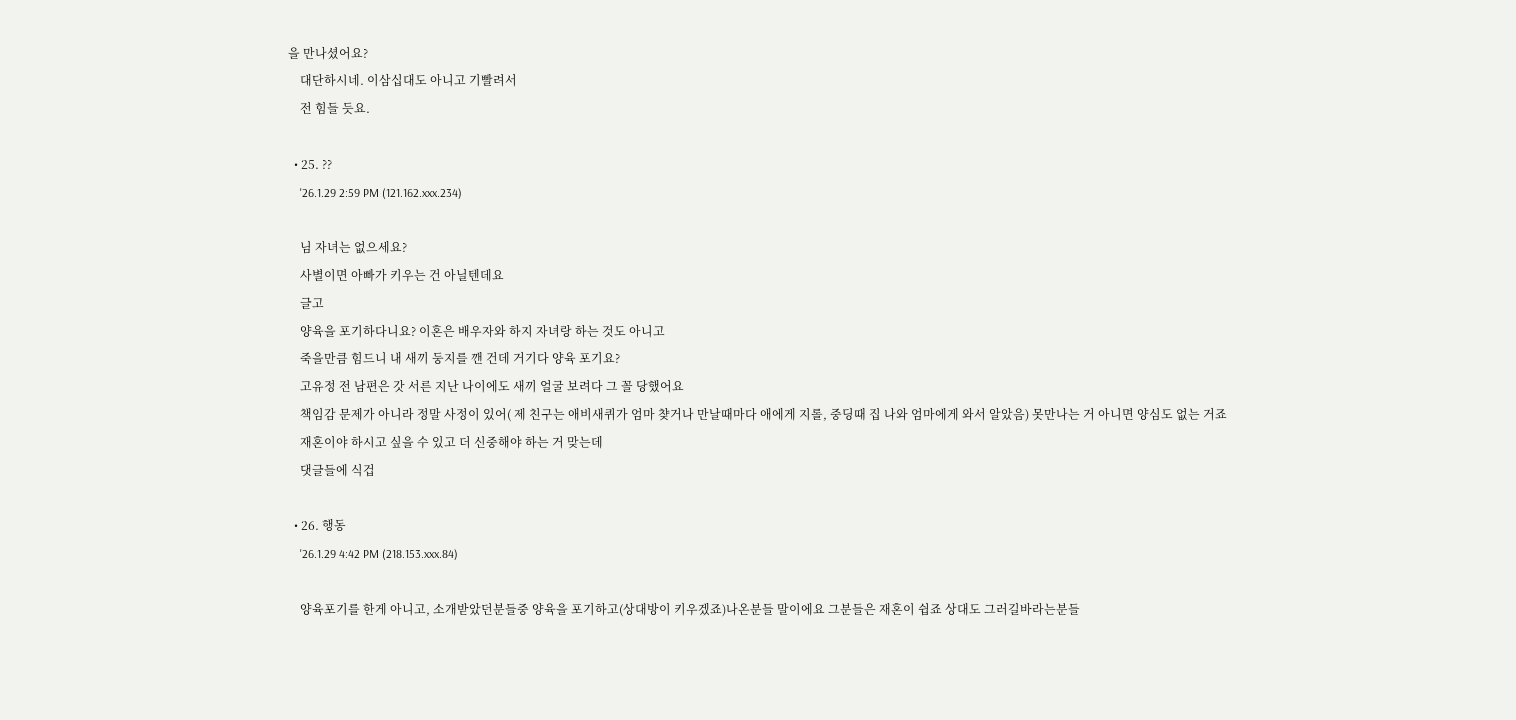을 만나셨어요?
    대단하시네. 이삼십대도 아니고 기빨려서
    전 힘들 듯요.

  • 25. ??
    '26.1.29 2:59 PM (121.162.xxx.234)

    님 자녀는 없으세요?
    사별이면 아빠가 키우는 건 아닐텐데요
    글고
    양육을 포기하다니요? 이혼은 배우자와 하지 자녀랑 하는 것도 아니고
    죽을만큼 힘드니 내 새끼 둥지를 깬 건데 거기다 양육 포기요?
    고유정 전 남편은 갓 서른 지난 나이에도 새끼 얼굴 보려다 그 꼴 당했어요
    책임감 문제가 아니라 정말 사정이 있어( 제 친구는 애비새퀴가 엄마 챶거나 만날때마다 애에게 지롤, 중딩때 집 나와 엄마에게 와서 알았음) 못만나는 거 아니면 양심도 없는 거죠
    재혼이야 하시고 싶을 수 있고 더 신중해야 하는 거 맞는데
    댓글들에 식겁

  • 26. 행동
    '26.1.29 4:42 PM (218.153.xxx.84)

    양육포기를 한게 아니고, 소개받았던분들중 양육을 포기하고(상대방이 키우겠죠)나온분들 말이에요 그분들은 재혼이 쉽죠 상대도 그러길바라는분들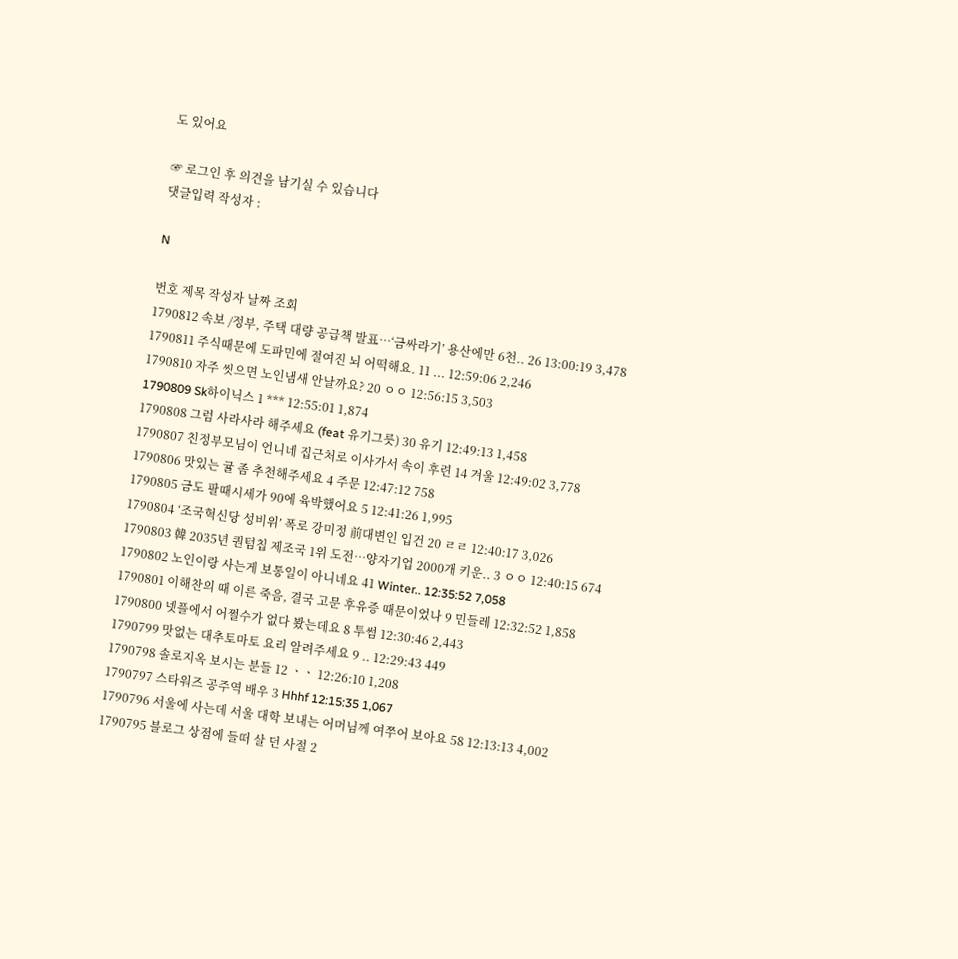도 있어요

☞ 로그인 후 의견을 남기실 수 있습니다
댓글입력 작성자 :

N

번호 제목 작성자 날짜 조회
1790812 속보 /정부, 주택 대량 공급책 발표…‘금싸라기’ 용산에만 6천.. 26 13:00:19 3,478
1790811 주식때문에 도파민에 절여진 뇌 어떡해요. 11 ... 12:59:06 2,246
1790810 자주 씻으면 노인냄새 안날까요? 20 ㅇㅇ 12:56:15 3,503
1790809 Sk하이닉스 1 *** 12:55:01 1,874
1790808 그럼 사라사라 해주세요 (feat 유기그릇) 30 유기 12:49:13 1,458
1790807 친정부모님이 언니네 집근처로 이사가서 속이 후련 14 겨울 12:49:02 3,778
1790806 맛있는 귤 좀 추천해주세요 4 주문 12:47:12 758
1790805 금도 팔때시세가 90에 육박했어요 5 12:41:26 1,995
1790804 ‘조국혁신당 성비위’ 폭로 강미정 前대변인 입건 20 ㄹㄹ 12:40:17 3,026
1790803 韓 2035년 퀀텀칩 제조국 1위 도전…양자기업 2000개 키운.. 3 ㅇㅇ 12:40:15 674
1790802 노인이랑 사는게 보통일이 아니네요 41 Winter.. 12:35:52 7,058
1790801 이해찬의 때 이른 죽음, 결국 고문 후유증 때문이었나 9 민들레 12:32:52 1,858
1790800 넷플에서 어쩔수가 없다 봤는데요 8 투썸 12:30:46 2,443
1790799 맛없는 대추토마토 요리 알려주세요 9 .. 12:29:43 449
1790798 솔로지옥 보시는 분들 12 ㆍㆍ 12:26:10 1,208
1790797 스타워즈 공주역 배우 3 Hhhf 12:15:35 1,067
1790796 서울에 사는데 서울 대학 보내는 어머님께 여쭈어 보아요 58 12:13:13 4,002
1790795 블로그 상점에 들떠 살 던 사절 2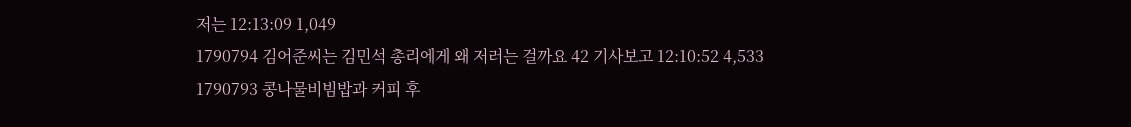저는 12:13:09 1,049
1790794 김어준씨는 김민석 총리에게 왜 저러는 걸까요 42 기사보고 12:10:52 4,533
1790793 콩나물비빔밥과 커피 후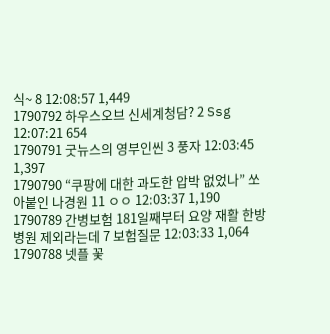식~ 8 12:08:57 1,449
1790792 하우스오브 신세계청담? 2 Ssg 12:07:21 654
1790791 굿뉴스의 영부인씬 3 풍자 12:03:45 1,397
1790790 “쿠팡에 대한 과도한 압박 없었나” 쏘아붙인 나경원 11 ㅇㅇ 12:03:37 1,190
1790789 간병보험 181일째부터 요양 재활 한방병원 제외라는데 7 보험질문 12:03:33 1,064
1790788 넷플 꽃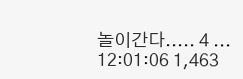놀이간다..... 4 ... 12:01:06 1,463